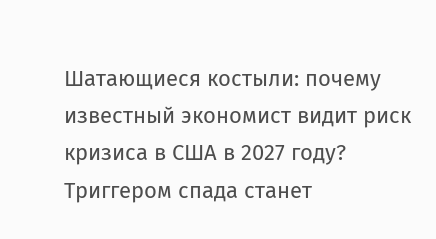Шатающиеся костыли: почему известный экономист видит риск кризиса в США в 2027 году?
Триггером спада станет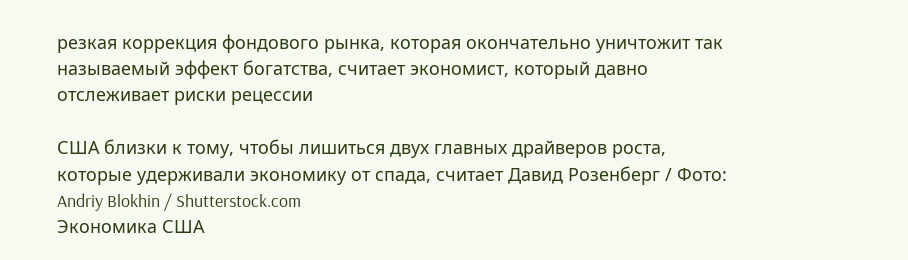резкая коррекция фондового рынка, которая окончательно уничтожит так называемый эффект богатства, считает экономист, который давно отслеживает риски рецессии

США близки к тому, чтобы лишиться двух главных драйверов роста, которые удерживали экономику от спада, считает Давид Розенберг / Фото: Andriy Blokhin / Shutterstock.com
Экономика США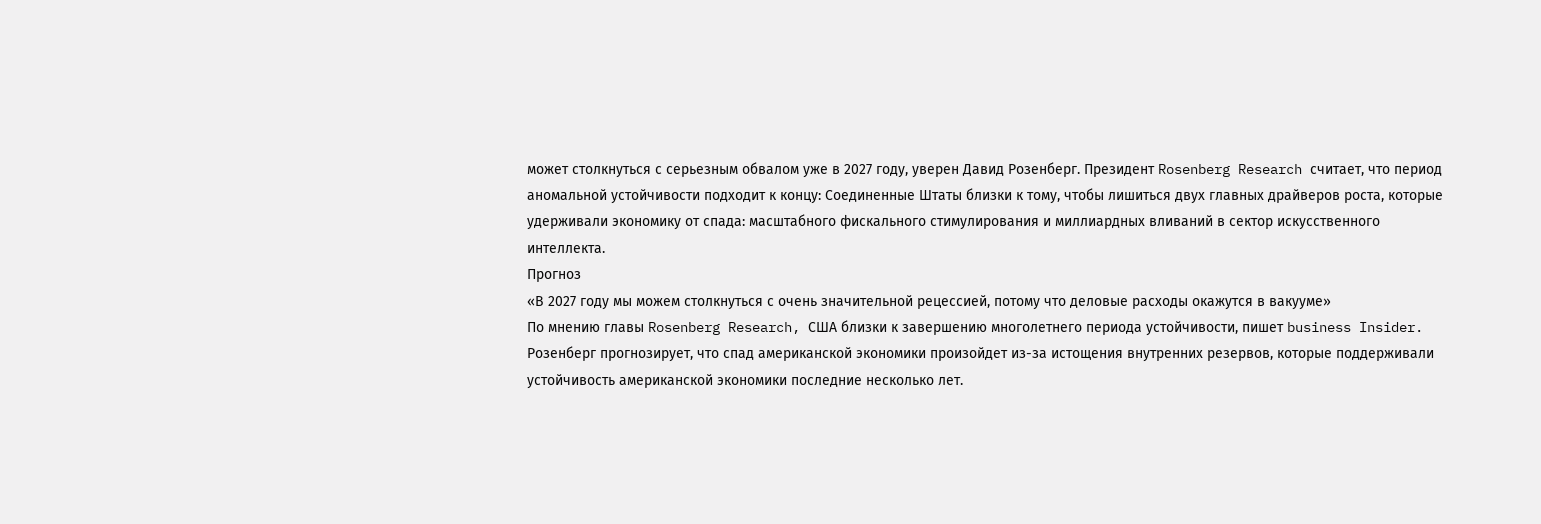может столкнуться с серьезным обвалом уже в 2027 году, уверен Давид Розенберг. Президент Rosenberg Research считает, что период аномальной устойчивости подходит к концу: Соединенные Штаты близки к тому, чтобы лишиться двух главных драйверов роста, которые удерживали экономику от спада: масштабного фискального стимулирования и миллиардных вливаний в сектор искусственного интеллекта.
Прогноз
«В 2027 году мы можем столкнуться с очень значительной рецессией, потому что деловые расходы окажутся в вакууме»
По мнению главы Rosenberg Research, США близки к завершению многолетнего периода устойчивости, пишет business Insider. Розенберг прогнозирует, что спад американской экономики произойдет из-за истощения внутренних резервов, которые поддерживали устойчивость американской экономики последние несколько лет.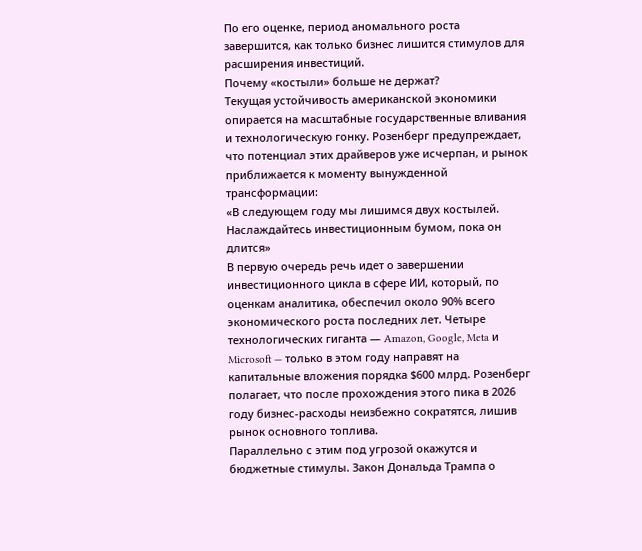По его оценке, период аномального роста завершится, как только бизнес лишится стимулов для расширения инвестиций.
Почему «костыли» больше не держат?
Текущая устойчивость американской экономики опирается на масштабные государственные вливания и технологическую гонку. Розенберг предупреждает, что потенциал этих драйверов уже исчерпан, и рынок приближается к моменту вынужденной трансформации:
«В следующем году мы лишимся двух костылей. Наслаждайтесь инвестиционным бумом, пока он длится»
В первую очередь речь идет о завершении инвестиционного цикла в сфере ИИ, который, по оценкам аналитика, обеспечил около 90% всего экономического роста последних лет. Четыре технологических гиганта — Amazon, Google, Meta и Microsoft — только в этом году направят на капитальные вложения порядка $600 млрд. Розенберг полагает, что после прохождения этого пика в 2026 году бизнес-расходы неизбежно сократятся, лишив рынок основного топлива.
Параллельно с этим под угрозой окажутся и бюджетные стимулы. Закон Дональда Трампа о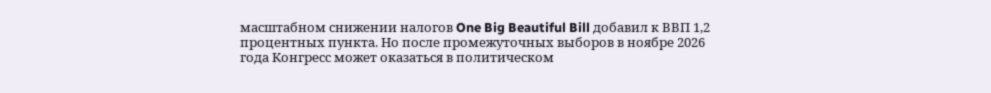масштабном снижении налогов One Big Beautiful Bill добавил к ВВП 1,2 процентных пункта. Но после промежуточных выборов в ноябре 2026 года Конгресс может оказаться в политическом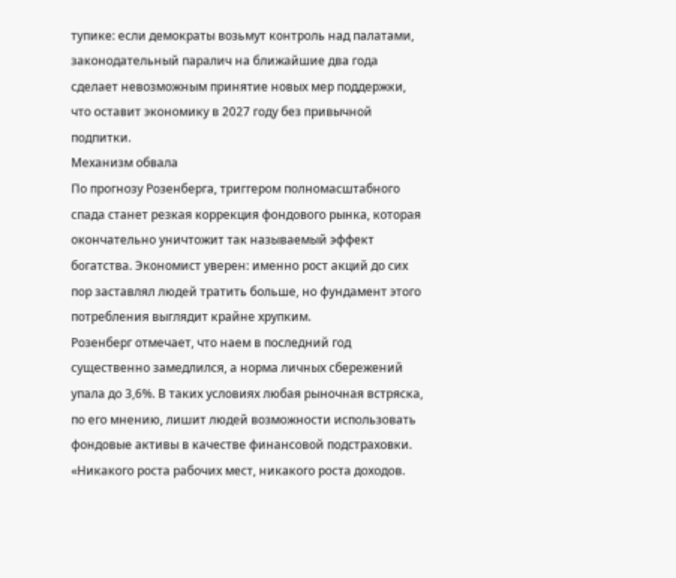тупике: если демократы возьмут контроль над палатами, законодательный паралич на ближайшие два года сделает невозможным принятие новых мер поддержки, что оставит экономику в 2027 году без привычной подпитки.
Механизм обвала
По прогнозу Розенберга, триггером полномасштабного спада станет резкая коррекция фондового рынка, которая окончательно уничтожит так называемый эффект богатства. Экономист уверен: именно рост акций до сих пор заставлял людей тратить больше, но фундамент этого потребления выглядит крайне хрупким.
Розенберг отмечает, что наем в последний год существенно замедлился, а норма личных сбережений упала до 3,6%. В таких условиях любая рыночная встряска, по его мнению, лишит людей возможности использовать фондовые активы в качестве финансовой подстраховки.
«Никакого роста рабочих мест, никакого роста доходов.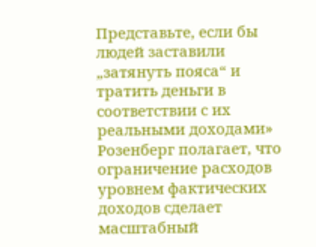Представьте, если бы людей заставили „затянуть пояса“ и тратить деньги в соответствии с их реальными доходами»
Розенберг полагает, что ограничение расходов уровнем фактических доходов сделает масштабный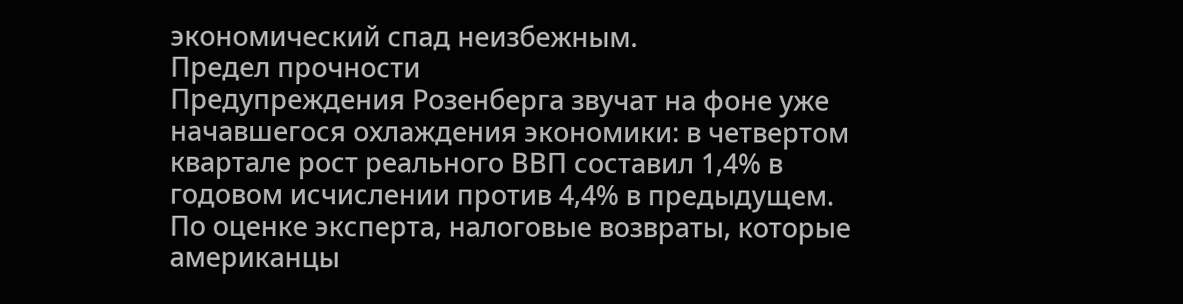экономический спад неизбежным.
Предел прочности
Предупреждения Розенберга звучат на фоне уже начавшегося охлаждения экономики: в четвертом квартале рост реального ВВП составил 1,4% в годовом исчислении против 4,4% в предыдущем. По оценке эксперта, налоговые возвраты, которые американцы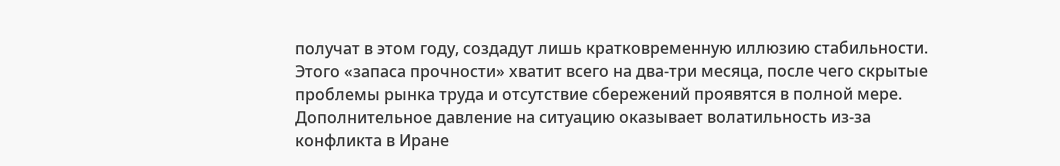получат в этом году, создадут лишь кратковременную иллюзию стабильности. Этого «запаса прочности» хватит всего на два-три месяца, после чего скрытые проблемы рынка труда и отсутствие сбережений проявятся в полной мере.
Дополнительное давление на ситуацию оказывает волатильность из-за конфликта в Иране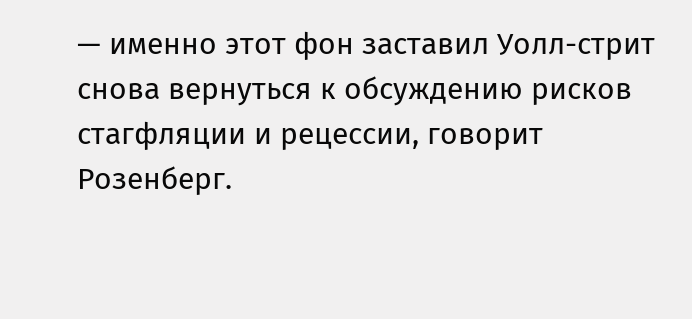— именно этот фон заставил Уолл-стрит снова вернуться к обсуждению рисков стагфляции и рецессии, говорит Розенберг.